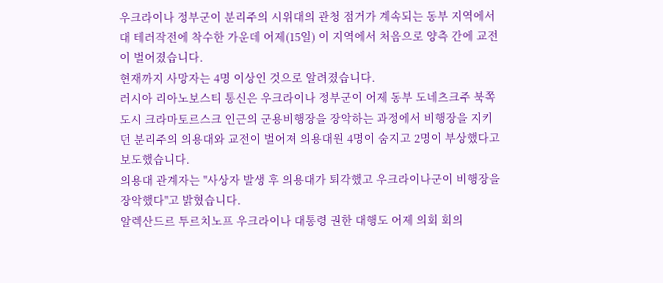우크라이나 정부군이 분리주의 시위대의 관청 점거가 계속되는 동부 지역에서 대 테러작전에 착수한 가운데 어제(15일) 이 지역에서 처음으로 양측 간에 교전이 벌어졌습니다.
현재까지 사망자는 4명 이상인 것으로 알려졌습니다.
러시아 리아노보스티 통신은 우크라이나 정부군이 어제 동부 도네츠크주 북쪽 도시 크라마토르스크 인근의 군용비행장을 장악하는 과정에서 비행장을 지키던 분리주의 의용대와 교전이 벌어져 의용대원 4명이 숨지고 2명이 부상했다고 보도했습니다.
의용대 관계자는 "사상자 발생 후 의용대가 퇴각했고 우크라이나군이 비행장을 장악했다"고 밝혔습니다.
알렉산드르 투르치노프 우크라이나 대통령 권한 대행도 어제 의회 회의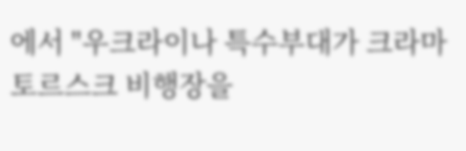에서 "우크라이나 특수부대가 크라마토르스크 비행장을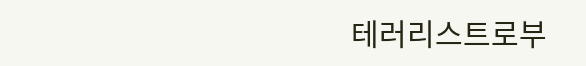테러리스트로부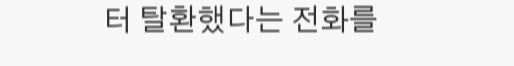터 탈환했다는 전화를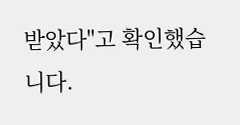받았다"고 확인했습니다.